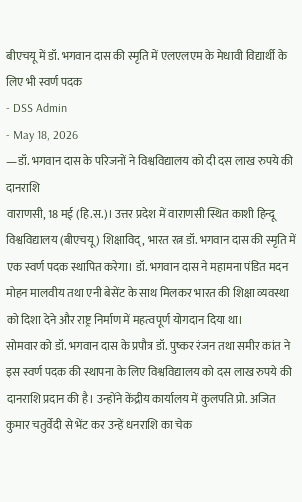बीएचयू में डॉ. भगवान दास की स्मृति में एलएलएम के मेधावी विद्यार्थी के लिए भी स्वर्ण पदक
- DSS Admin
- May 18, 2026
—डॉ. भगवान दास के परिजनों ने विश्वविद्यालय को दी दस लाख रुपये की दानराशि
वाराणसी, 18 मई (हि.स.)। उत्तर प्रदेश में वाराणसी स्थित काशी हिन्दू विश्वविद्यालय (बीएचयू ) शिक्षाविद्, भारत रत्न डॉ. भगवान दास की स्मृति में एक स्वर्ण पदक स्थापित करेगा। डॉ. भगवान दास ने महामना पंडित मदन मोहन मालवीय तथा एनी बेसेंट के साथ मिलकर भारत की शिक्षा व्यवस्था को दिशा देने और राष्ट्र निर्माण में महत्वपूर्ण योगदान दिया था।
सोमवार को डॉ. भगवान दास के प्रपौत्र डॉ. पुष्कर रंजन तथा समीर कांत ने इस स्वर्ण पदक की स्थापना के लिए विश्वविद्यालय को दस लाख रुपये की दानराशि प्रदान की है। उन्होंने केंद्रीय कार्यालय में कुलपति प्रो. अजित कुमार चतुर्वेदी से भेंट कर उन्हें धनराशि का चेक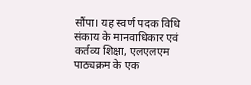सौंपा। यह स्वर्ण पदक विधि संकाय के मानवाधिकार एवं कर्तव्य शिक्षा, एलएलएम पाठ्यक्रम के एक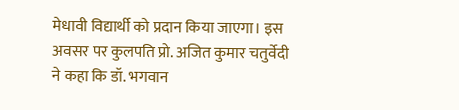मेधावी विद्यार्थी को प्रदान किया जाएगा। इस अवसर पर कुलपति प्रो. अजित कुमार चतुर्वेदी ने कहा कि डॉ. भगवान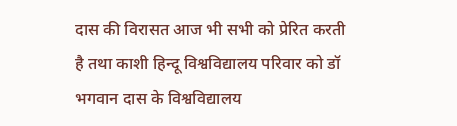दास की विरासत आज भी सभी को प्रेरित करती है तथा काशी हिन्दू विश्वविद्यालय परिवार को डॉ भगवान दास के विश्वविद्यालय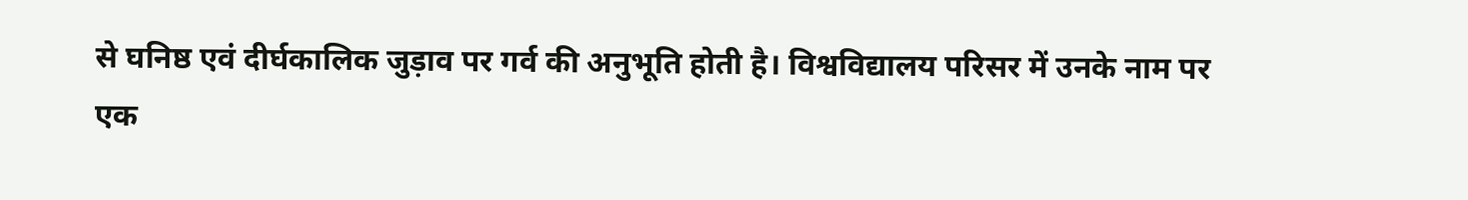से घनिष्ठ एवं दीर्घकालिक जुड़ाव पर गर्व की अनुभूति होती है। विश्वविद्यालय परिसर में उनके नाम पर एक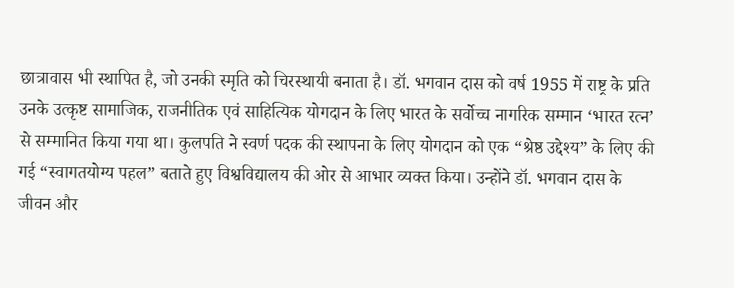छात्रावास भी स्थापित है, जो उनकी स्मृति को चिरस्थायी बनाता है। डॉ. भगवान दास को वर्ष 1955 में राष्ट्र के प्रति उनके उत्कृष्ट सामाजिक, राजनीतिक एवं साहित्यिक योगदान के लिए भारत के सर्वोच्च नागरिक सम्मान ‘भारत रत्न’ से सम्मानित किया गया था। कुलपति ने स्वर्ण पदक की स्थापना के लिए योगदान को एक “श्रेष्ठ उद्देश्य” के लिए की गई “स्वागतयोग्य पहल” बताते हुए विश्वविद्यालय की ओर से आभार व्यक्त किया। उन्होंने डॉ. भगवान दास के जीवन और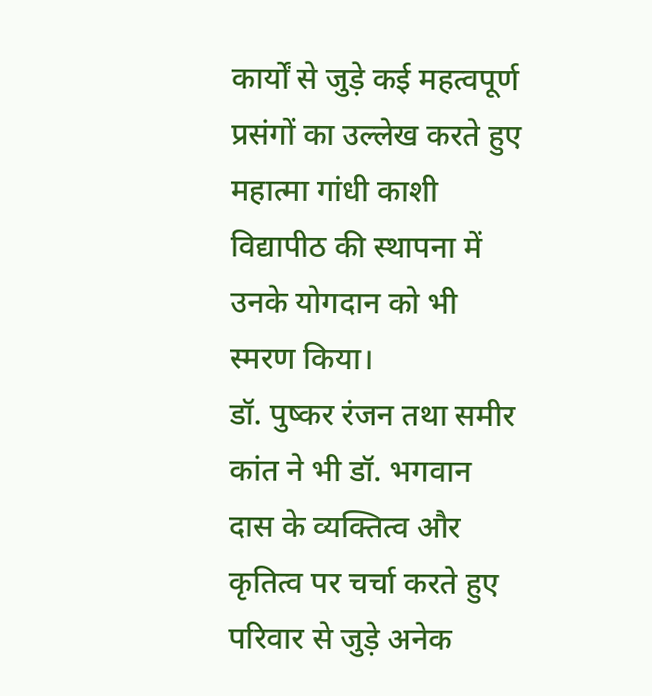कार्यों से जुड़े कई महत्वपूर्ण प्रसंगों का उल्लेख करते हुए महात्मा गांधी काशी विद्यापीठ की स्थापना में उनके योगदान को भी स्मरण किया।
डॉ. पुष्कर रंजन तथा समीर कांत ने भी डॉ. भगवान दास के व्यक्तित्व और कृतित्व पर चर्चा करते हुए परिवार से जुड़े अनेक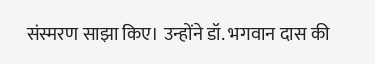संस्मरण साझा किए। उन्होंने डॉ. भगवान दास की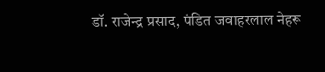डॉ. राजेन्द्र प्रसाद, पंडित जवाहरलाल नेहरू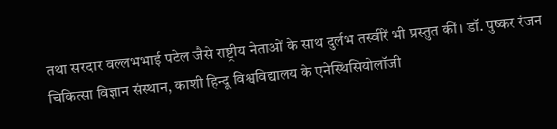तथा सरदार वल्लभभाई पटेल जैसे राष्ट्रीय नेताओं के साथ दुर्लभ तस्वीरें भी प्रस्तुत कीं। डॉ. पुष्कर रंजन चिकित्सा विज्ञान संस्थान, काशी हिन्दू विश्वविद्यालय के एनेस्थिसियोलॉजी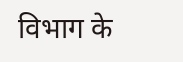विभाग के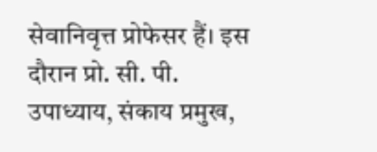सेवानिवृत्त प्रोफेसर हैं। इस दौरान प्रो. सी. पी. उपाध्याय, संकाय प्रमुख,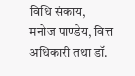विधि संकाय, मनोज पाण्डेय, वित्त अधिकारी तथा डॉ.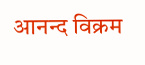आनन्द विक्रम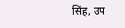सिंह, उप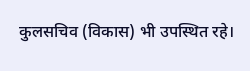कुलसचिव (विकास) भी उपस्थित रहे।